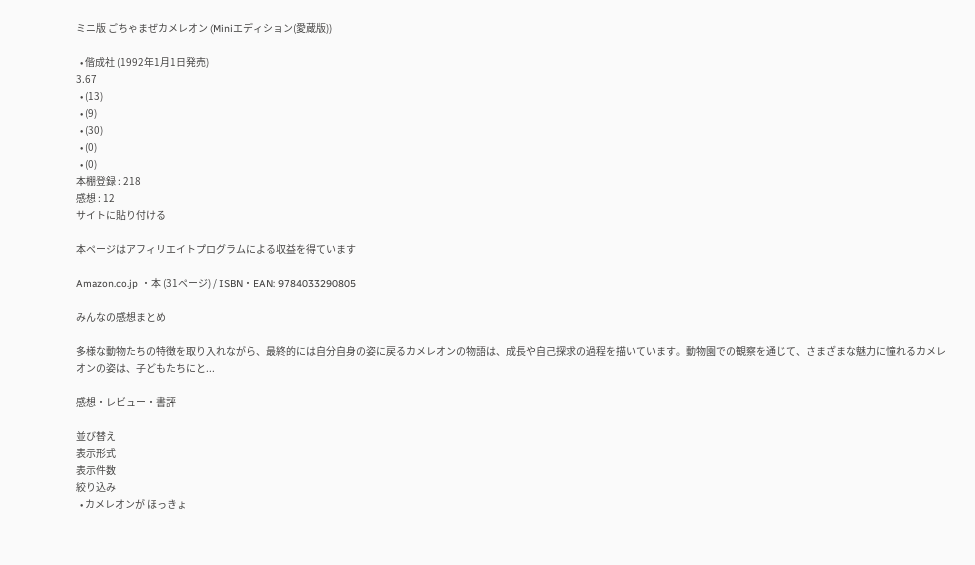ミニ版 ごちゃまぜカメレオン (Miniエディション(愛蔵版))

  • 偕成社 (1992年1月1日発売)
3.67
  • (13)
  • (9)
  • (30)
  • (0)
  • (0)
本棚登録 : 218
感想 : 12
サイトに貼り付ける

本ページはアフィリエイトプログラムによる収益を得ています

Amazon.co.jp ・本 (31ページ) / ISBN・EAN: 9784033290805

みんなの感想まとめ

多様な動物たちの特徴を取り入れながら、最終的には自分自身の姿に戻るカメレオンの物語は、成長や自己探求の過程を描いています。動物園での観察を通じて、さまざまな魅力に憧れるカメレオンの姿は、子どもたちにと...

感想・レビュー・書評

並び替え
表示形式
表示件数
絞り込み
  • カメレオンが ほっきょ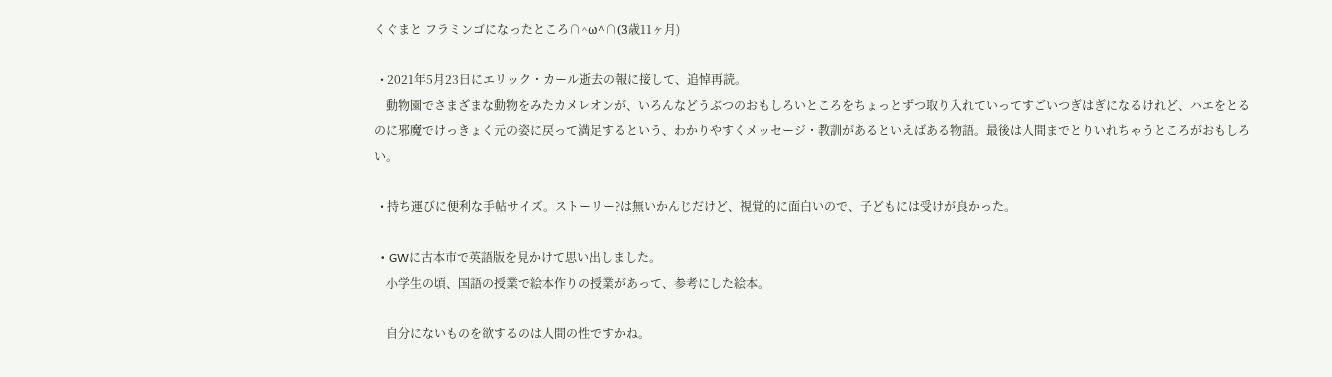くぐまと フラミンゴになったところ∩^ω^∩(3歳11ヶ月)

  • 2021年5月23日にエリック・カール逝去の報に接して、追悼再読。
    動物園でさまざまな動物をみたカメレオンが、いろんなどうぶつのおもしろいところをちょっとずつ取り入れていってすごいつぎはぎになるけれど、ハエをとるのに邪魔でけっきょく元の姿に戻って満足するという、わかりやすくメッセージ・教訓があるといえばある物語。最後は人間までとりいれちゃうところがおもしろい。

  • 持ち運びに便利な手帖サイズ。ストーリー?は無いかんじだけど、視覚的に面白いので、子どもには受けが良かった。

  • GWに古本市で英語版を見かけて思い出しました。
    小学生の頃、国語の授業で絵本作りの授業があって、参考にした絵本。

    自分にないものを欲するのは人間の性ですかね。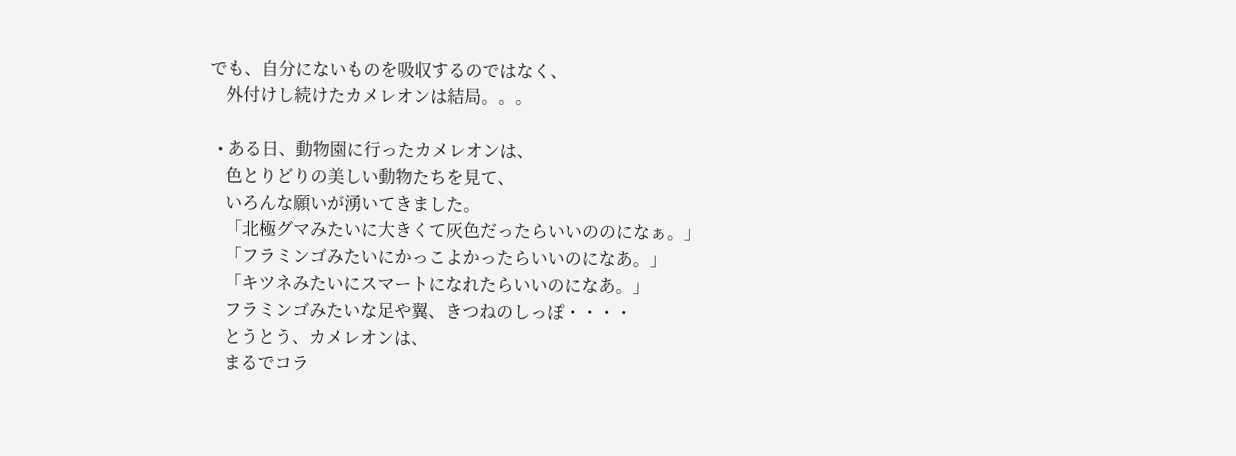でも、自分にないものを吸収するのではなく、
    外付けし続けたカメレオンは結局。。。

  • ある日、動物園に行ったカメレオンは、
    色とりどりの美しい動物たちを見て、
    いろんな願いが湧いてきました。
    「北極グマみたいに大きくて灰色だったらいいののになぁ。」
    「フラミンゴみたいにかっこよかったらいいのになあ。」
    「キツネみたいにスマートになれたらいいのになあ。」
    フラミンゴみたいな足や翼、きつねのしっぽ・・・・
    とうとう、カメレオンは、
    まるでコラ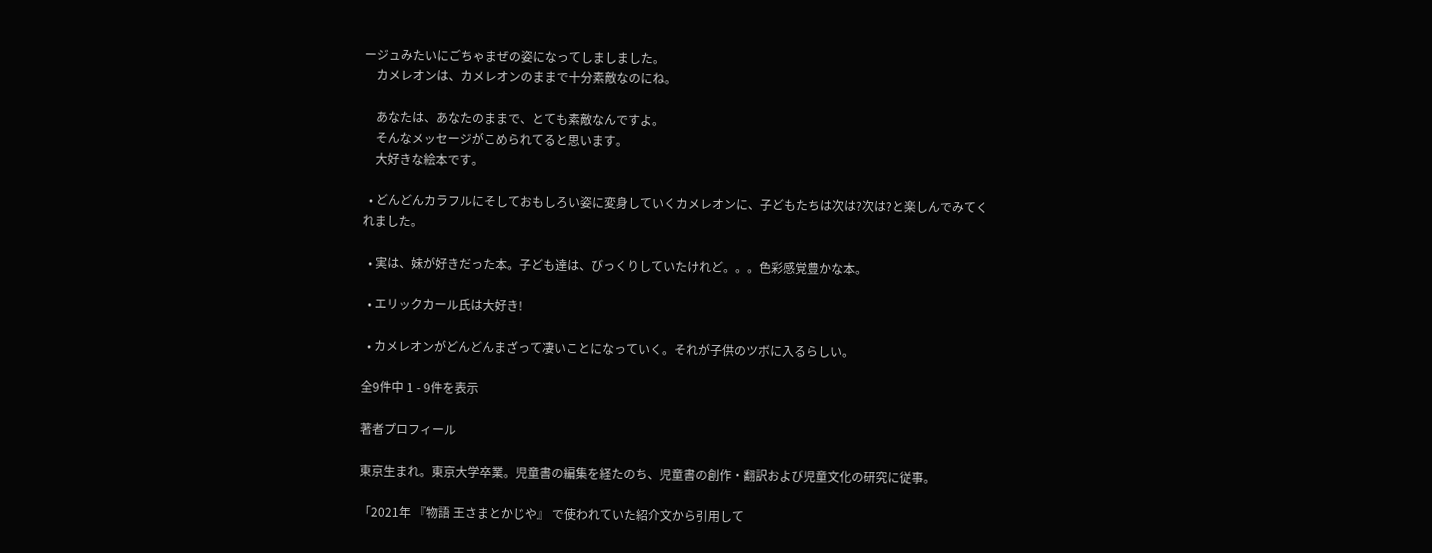ージュみたいにごちゃまぜの姿になってしましました。
    カメレオンは、カメレオンのままで十分素敵なのにね。

    あなたは、あなたのままで、とても素敵なんですよ。
    そんなメッセージがこめられてると思います。
    大好きな絵本です。

  • どんどんカラフルにそしておもしろい姿に変身していくカメレオンに、子どもたちは次は?次は?と楽しんでみてくれました。

  • 実は、妹が好きだった本。子ども達は、びっくりしていたけれど。。。色彩感覚豊かな本。

  • エリックカール氏は大好き!

  • カメレオンがどんどんまざって凄いことになっていく。それが子供のツボに入るらしい。

全9件中 1 - 9件を表示

著者プロフィール

東京生まれ。東京大学卒業。児童書の編集を経たのち、児童書の創作・翻訳および児童文化の研究に従事。

「2021年 『物語 王さまとかじや』 で使われていた紹介文から引用して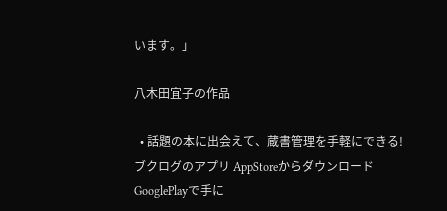います。」

八木田宜子の作品

  • 話題の本に出会えて、蔵書管理を手軽にできる!ブクログのアプリ AppStoreからダウンロード GooglePlayで手に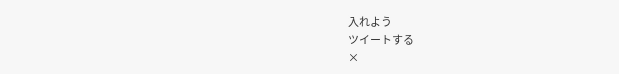入れよう
ツイートする
×